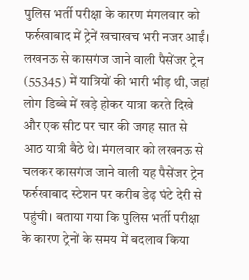पुलिस भर्ती परीक्षा के कारण मंगलवार को फर्रुखाबाद में ट्रेनें खचाखच भरी नजर आईं। लखनऊ से कासगंज जाने वाली पैसेंजर ट्रेन (55345) में यात्रियों की भारी भीड़ थी, जहां लोग डिब्बे में खड़े होकर यात्रा करते दिखे और एक सीट पर चार की जगह सात से आठ यात्री बैठे थे। मंगलवार को लखनऊ से चलकर कासगंज जाने वाली यह पैसेंजर ट्रेन फर्रुखाबाद स्टेशन पर करीब डेढ़ घंटे देरी से पहुंची। बताया गया कि पुलिस भर्ती परीक्षा के कारण ट्रेनों के समय में बदलाव किया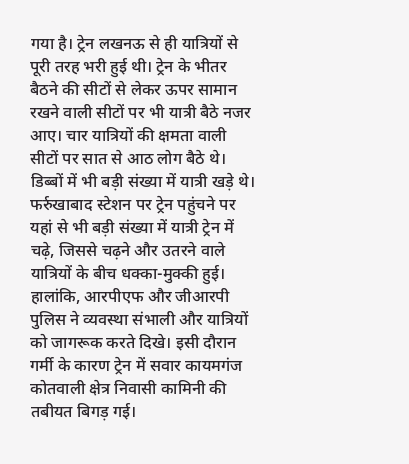गया है। ट्रेन लखनऊ से ही यात्रियों से पूरी तरह भरी हुई थी। ट्रेन के भीतर बैठने की सीटों से लेकर ऊपर सामान रखने वाली सीटों पर भी यात्री बैठे नजर आए। चार यात्रियों की क्षमता वाली सीटों पर सात से आठ लोग बैठे थे। डिब्बों में भी बड़ी संख्या में यात्री खड़े थे। फर्रुखाबाद स्टेशन पर ट्रेन पहुंचने पर यहां से भी बड़ी संख्या में यात्री ट्रेन में चढ़े, जिससे चढ़ने और उतरने वाले यात्रियों के बीच धक्का-मुक्की हुई। हालांकि, आरपीएफ और जीआरपी पुलिस ने व्यवस्था संभाली और यात्रियों को जागरूक करते दिखे। इसी दौरान गर्मी के कारण ट्रेन में सवार कायमगंज कोतवाली क्षेत्र निवासी कामिनी की तबीयत बिगड़ गई।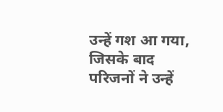उन्हें गश आ गया, जिसके बाद परिजनों ने उन्हें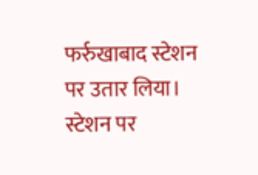फर्रुखाबाद स्टेशन पर उतार लिया। स्टेशन पर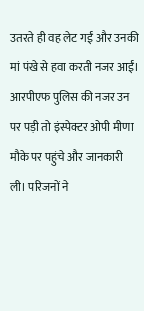उतरते ही वह लेट गईं और उनकी मां पंखे से हवा करती नजर आईं। आरपीएफ पुलिस की नजर उन पर पड़ी तो इंस्पेक्टर ओपी मीणा मौके पर पहुंचे और जानकारी ली। परिजनों ने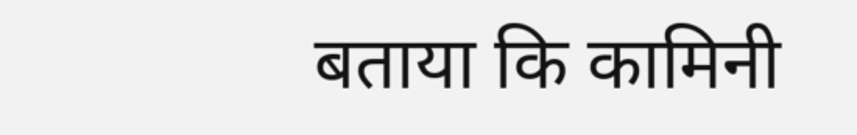बताया कि कामिनी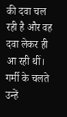की दवा चल रही है और वह दवा लेकर ही आ रही थीं। गर्मी के चलते उन्हें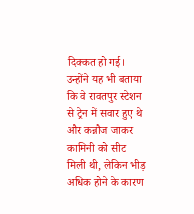दिक्कत हो गई। उन्होंने यह भी बताया कि वे रावतपुर स्टेशन से ट्रेन में सवार हुए थे और कन्नौज जाकर कामिनी को सीट मिली थी, लेकिन भीड़ अधिक होने के कारण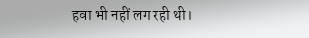हवा भी नहीं लग रही थी।